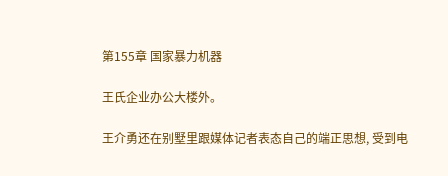第155章 国家暴力机器

王氏企业办公大楼外。

王介勇还在别墅里跟媒体记者表态自己的端正思想, 受到电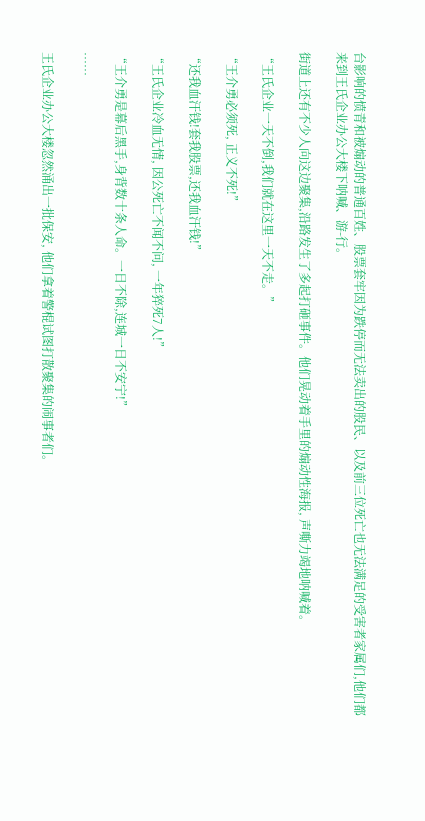台影响的愤青和被煽动的普通百姓、股票套牢因为跌停而无法卖出的股民、以及前三位死亡也无法满足的受害者家属们,他们都来到王氏企业办公大楼下呐喊、游-行。

街道上还有不少人向这边聚集,沿路发生了多起打砸事件。他们晃动着手里的煽动性海报, 声嘶力竭地呐喊着。

“王氏企业一天不倒,我们就在这里一天不走。”

“王介勇必须死, 正义不死!”

“还我血汗钱!套我股票,还我血汗钱!”

“王氏企业冷血无情, 因公死亡不闻不问, 一年猝死7人!”

“王介勇是幕后黑手,身背数十条人命。一日不除,连城一日不安宁!”

……

王氏企业办公大楼忽然涌出一批保安, 他们拿着警棍试图打散聚集的闹事者们。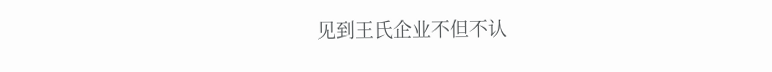见到王氏企业不但不认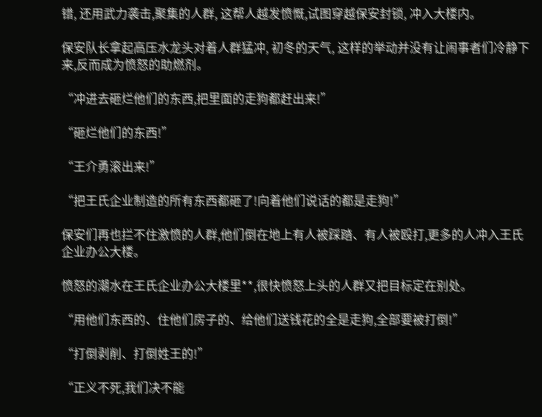错, 还用武力袭击,聚集的人群, 这帮人越发愤慨,试图穿越保安封锁, 冲入大楼内。

保安队长拿起高压水龙头对着人群猛冲, 初冬的天气, 这样的举动并没有让闹事者们冷静下来,反而成为愤怒的助燃剂。

“冲进去砸烂他们的东西,把里面的走狗都赶出来!”

“砸烂他们的东西!”

“王介勇滚出来!”

“把王氏企业制造的所有东西都砸了!向着他们说话的都是走狗!”

保安们再也拦不住激愤的人群,他们倒在地上有人被踩踏、有人被殴打,更多的人冲入王氏企业办公大楼。

愤怒的潮水在王氏企业办公大楼里**,很快愤怒上头的人群又把目标定在别处。

“用他们东西的、住他们房子的、给他们送钱花的全是走狗,全部要被打倒!”

“打倒剥削、打倒姓王的!”

“正义不死,我们决不能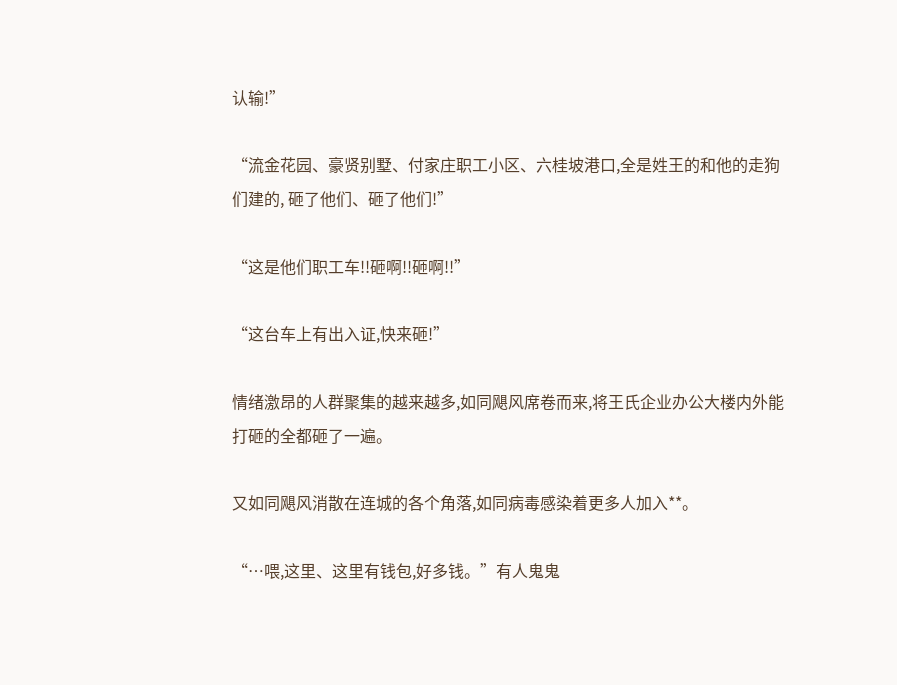认输!”

“流金花园、豪贤别墅、付家庄职工小区、六桂坡港口,全是姓王的和他的走狗们建的, 砸了他们、砸了他们!”

“这是他们职工车!!砸啊!!砸啊!!”

“这台车上有出入证,快来砸!”

情绪激昂的人群聚集的越来越多,如同飓风席卷而来,将王氏企业办公大楼内外能打砸的全都砸了一遍。

又如同飓风消散在连城的各个角落,如同病毒感染着更多人加入**。

“…喂,这里、这里有钱包,好多钱。”有人鬼鬼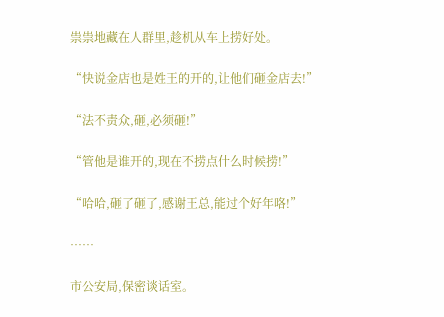祟祟地藏在人群里,趁机从车上捞好处。

“快说金店也是姓王的开的,让他们砸金店去!”

“法不责众,砸,必须砸!”

“管他是谁开的,现在不捞点什么时候捞!”

“哈哈,砸了砸了,感谢王总,能过个好年咯!”

……

市公安局,保密谈话室。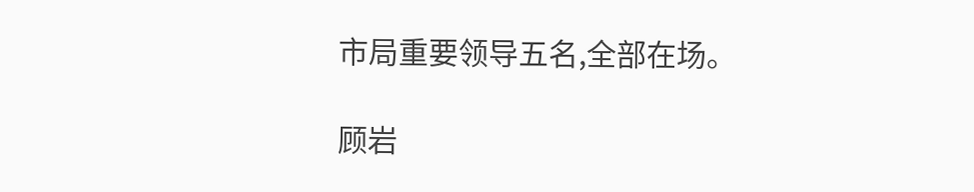市局重要领导五名,全部在场。

顾岩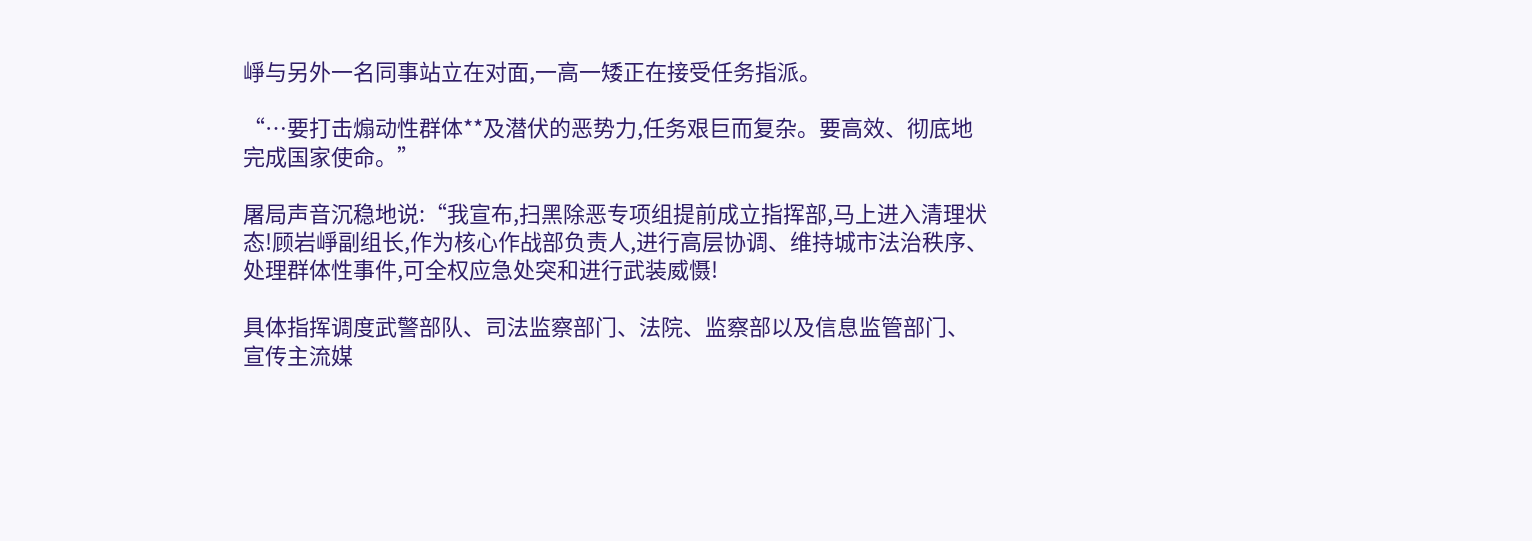崢与另外一名同事站立在对面,一高一矮正在接受任务指派。

“…要打击煽动性群体**及潜伏的恶势力,任务艰巨而复杂。要高效、彻底地完成国家使命。”

屠局声音沉稳地说:“我宣布,扫黑除恶专项组提前成立指挥部,马上进入清理状态!顾岩崢副组长,作为核心作战部负责人,进行高层协调、维持城市法治秩序、处理群体性事件,可全权应急处突和进行武装威慑!

具体指挥调度武警部队、司法监察部门、法院、监察部以及信息监管部门、宣传主流媒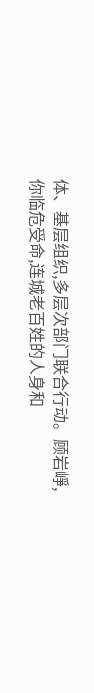体、基层组织,多层次部门联合行动。顾岩崢,你临危受命,连城老百姓的人身和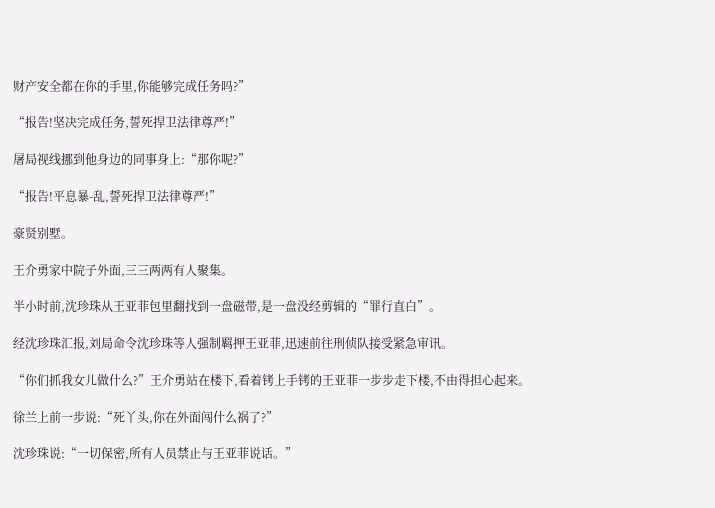财产安全都在你的手里,你能够完成任务吗?”

“报告!坚决完成任务,誓死捍卫法律尊严!”

屠局视线挪到他身边的同事身上:“那你呢?”

“报告!平息暴-乱,誓死捍卫法律尊严!”

豪贤别墅。

王介勇家中院子外面,三三两两有人聚集。

半小时前,沈珍珠从王亚菲包里翻找到一盘磁带,是一盘没经剪辑的“罪行直白”。

经沈珍珠汇报,刘局命令沈珍珠等人强制羁押王亚菲,迅速前往刑侦队接受紧急审讯。

“你们抓我女儿做什么?”王介勇站在楼下,看着铐上手铐的王亚菲一步步走下楼,不由得担心起来。

徐兰上前一步说:“死丫头,你在外面闯什么祸了?”

沈珍珠说:“一切保密,所有人员禁止与王亚菲说话。”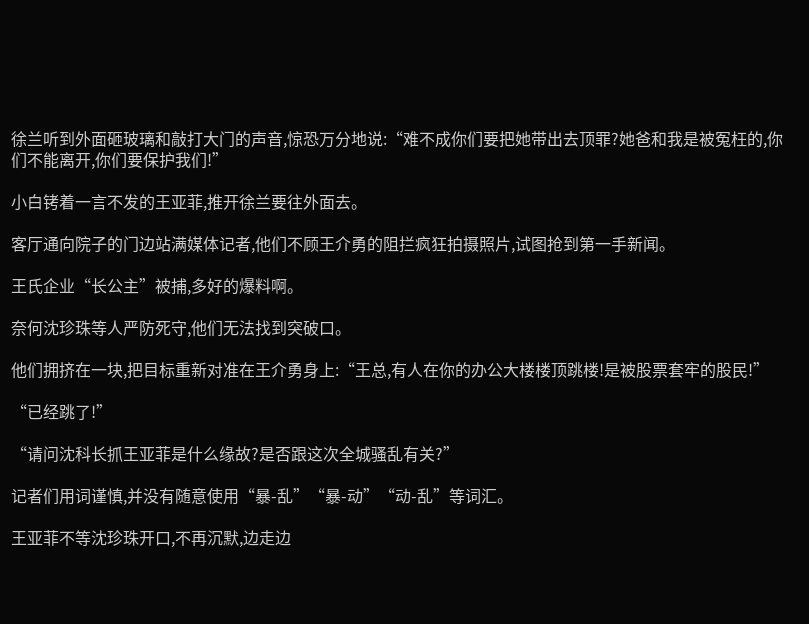徐兰听到外面砸玻璃和敲打大门的声音,惊恐万分地说:“难不成你们要把她带出去顶罪?她爸和我是被冤枉的,你们不能离开,你们要保护我们!”

小白铐着一言不发的王亚菲,推开徐兰要往外面去。

客厅通向院子的门边站满媒体记者,他们不顾王介勇的阻拦疯狂拍摄照片,试图抢到第一手新闻。

王氏企业“长公主”被捕,多好的爆料啊。

奈何沈珍珠等人严防死守,他们无法找到突破口。

他们拥挤在一块,把目标重新对准在王介勇身上:“王总,有人在你的办公大楼楼顶跳楼!是被股票套牢的股民!”

“已经跳了!”

“请问沈科长抓王亚菲是什么缘故?是否跟这次全城骚乱有关?”

记者们用词谨慎,并没有随意使用“暴-乱”“暴-动”“动-乱”等词汇。

王亚菲不等沈珍珠开口,不再沉默,边走边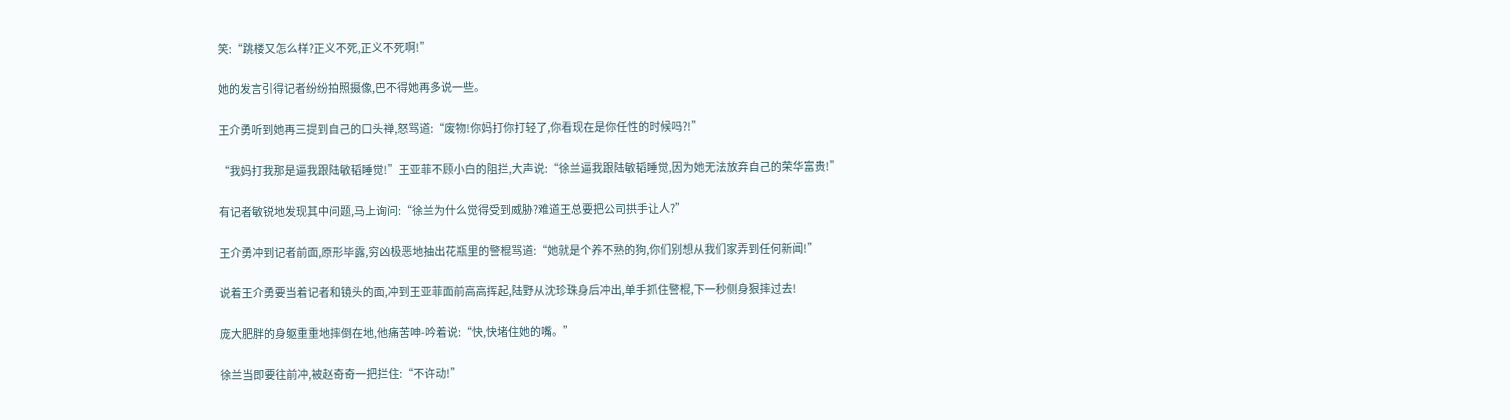笑:“跳楼又怎么样?正义不死,正义不死啊!”

她的发言引得记者纷纷拍照摄像,巴不得她再多说一些。

王介勇听到她再三提到自己的口头禅,怒骂道:“废物!你妈打你打轻了,你看现在是你任性的时候吗?!”

“我妈打我那是逼我跟陆敏韬睡觉!”王亚菲不顾小白的阻拦,大声说:“徐兰逼我跟陆敏韬睡觉,因为她无法放弃自己的荣华富贵!”

有记者敏锐地发现其中问题,马上询问:“徐兰为什么觉得受到威胁?难道王总要把公司拱手让人?”

王介勇冲到记者前面,原形毕露,穷凶极恶地抽出花瓶里的警棍骂道:“她就是个养不熟的狗,你们别想从我们家弄到任何新闻!”

说着王介勇要当着记者和镜头的面,冲到王亚菲面前高高挥起,陆野从沈珍珠身后冲出,单手抓住警棍,下一秒侧身狠摔过去!

庞大肥胖的身躯重重地摔倒在地,他痛苦呻-吟着说:“快,快堵住她的嘴。”

徐兰当即要往前冲,被赵奇奇一把拦住:“不许动!”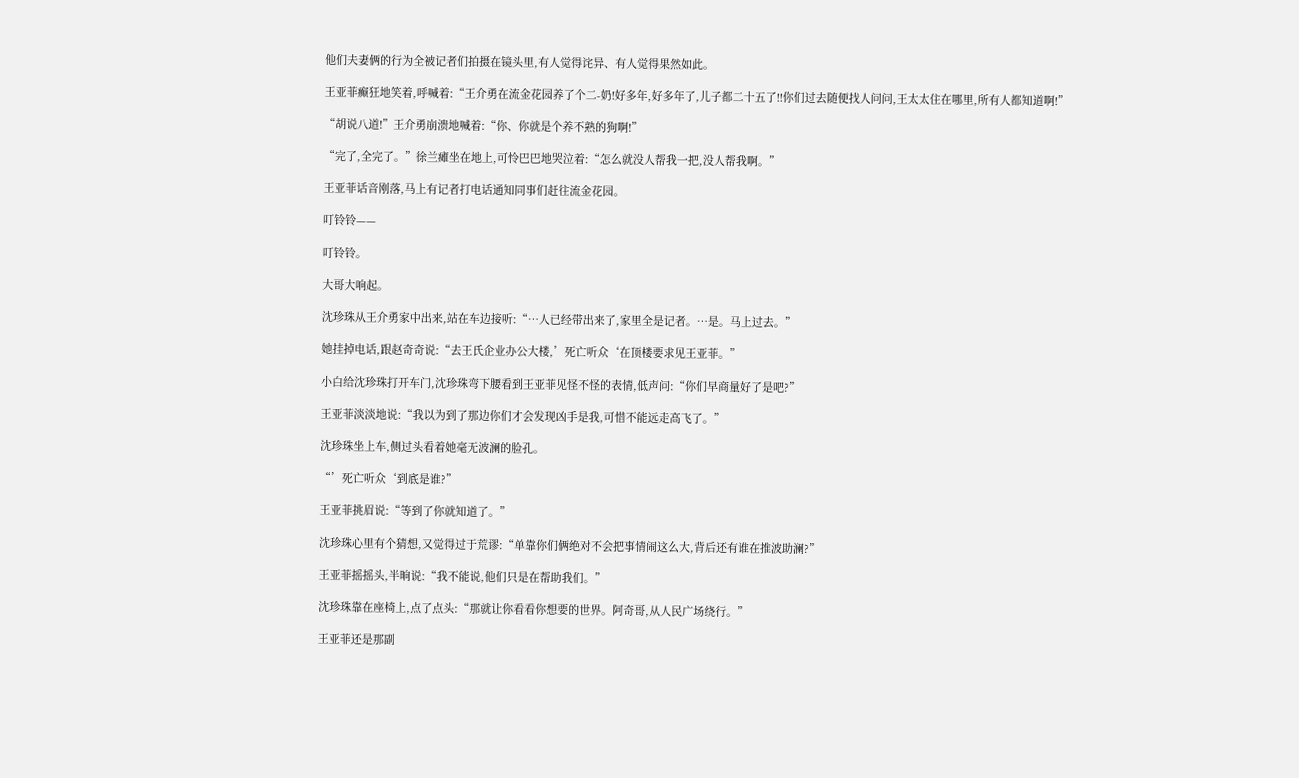他们夫妻俩的行为全被记者们拍摄在镜头里,有人觉得诧异、有人觉得果然如此。

王亚菲癫狂地笑着,呼喊着:“王介勇在流金花园养了个二-奶!好多年,好多年了,儿子都二十五了!!你们过去随便找人问问,王太太住在哪里,所有人都知道啊!”

“胡说八道!”王介勇崩溃地喊着:“你、你就是个养不熟的狗啊!”

“完了,全完了。”徐兰瘫坐在地上,可怜巴巴地哭泣着:“怎么就没人帮我一把,没人帮我啊。”

王亚菲话音刚落,马上有记者打电话通知同事们赶往流金花园。

叮铃铃——

叮铃铃。

大哥大响起。

沈珍珠从王介勇家中出来,站在车边接听:“…人已经带出来了,家里全是记者。…是。马上过去。”

她挂掉电话,跟赵奇奇说:“去王氏企业办公大楼,’死亡听众‘在顶楼要求见王亚菲。”

小白给沈珍珠打开车门,沈珍珠弯下腰看到王亚菲见怪不怪的表情,低声问:“你们早商量好了是吧?”

王亚菲淡淡地说:“我以为到了那边你们才会发现凶手是我,可惜不能远走高飞了。”

沈珍珠坐上车,侧过头看着她毫无波澜的脸孔。

“’死亡听众‘到底是谁?”

王亚菲挑眉说:“等到了你就知道了。”

沈珍珠心里有个猜想,又觉得过于荒谬:“单靠你们俩绝对不会把事情闹这么大,背后还有谁在推波助澜?”

王亚菲摇摇头,半晌说:“我不能说,他们只是在帮助我们。”

沈珍珠靠在座椅上,点了点头:“那就让你看看你想要的世界。阿奇哥,从人民广场绕行。”

王亚菲还是那副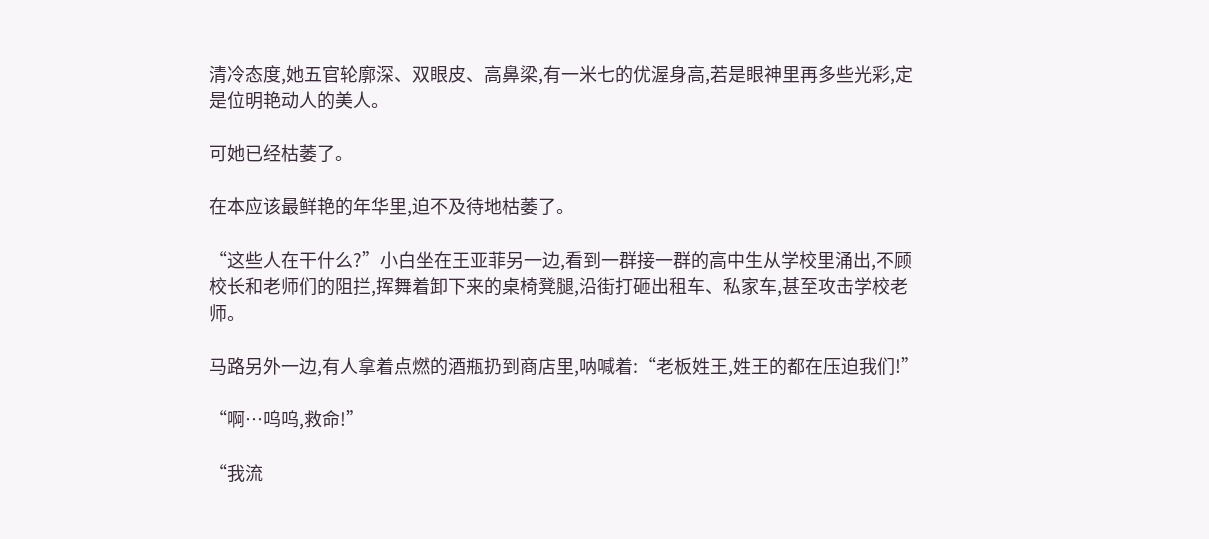清冷态度,她五官轮廓深、双眼皮、高鼻梁,有一米七的优渥身高,若是眼神里再多些光彩,定是位明艳动人的美人。

可她已经枯萎了。

在本应该最鲜艳的年华里,迫不及待地枯萎了。

“这些人在干什么?”小白坐在王亚菲另一边,看到一群接一群的高中生从学校里涌出,不顾校长和老师们的阻拦,挥舞着卸下来的桌椅凳腿,沿街打砸出租车、私家车,甚至攻击学校老师。

马路另外一边,有人拿着点燃的酒瓶扔到商店里,呐喊着:“老板姓王,姓王的都在压迫我们!”

“啊…呜呜,救命!”

“我流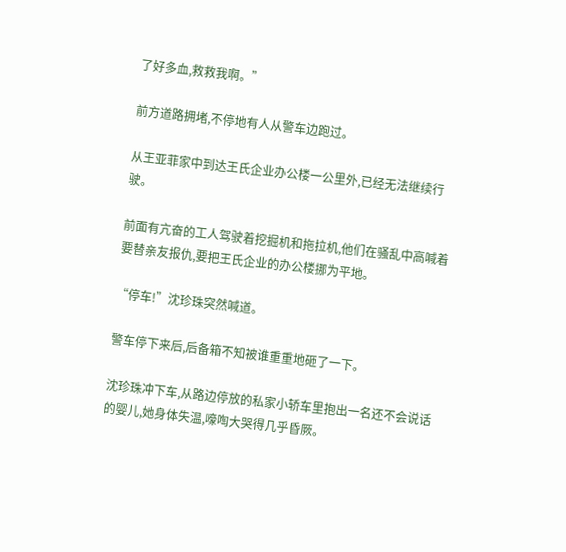了好多血,救救我啊。”

前方道路拥堵,不停地有人从警车边跑过。

从王亚菲家中到达王氏企业办公楼一公里外,已经无法继续行驶。

前面有亢奋的工人驾驶着挖掘机和拖拉机,他们在骚乱中高喊着要替亲友报仇,要把王氏企业的办公楼挪为平地。

“停车!”沈珍珠突然喊道。

警车停下来后,后备箱不知被谁重重地砸了一下。

沈珍珠冲下车,从路边停放的私家小轿车里抱出一名还不会说话的婴儿,她身体失温,嚎啕大哭得几乎昏厥。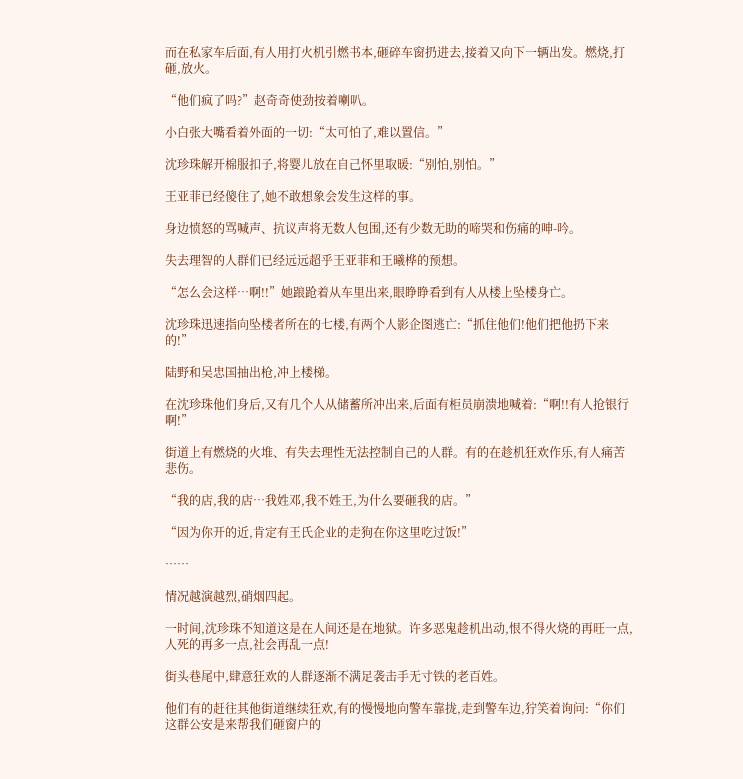而在私家车后面,有人用打火机引燃书本,砸碎车窗扔进去,接着又向下一辆出发。燃烧,打砸,放火。

“他们疯了吗?”赵奇奇使劲按着喇叭。

小白张大嘴看着外面的一切:“太可怕了,难以置信。”

沈珍珠解开棉服扣子,将婴儿放在自己怀里取暖:“别怕,别怕。”

王亚菲已经傻住了,她不敢想象会发生这样的事。

身边愤怒的骂喊声、抗议声将无数人包围,还有少数无助的啼哭和伤痛的呻-吟。

失去理智的人群们已经远远超乎王亚菲和王曦桦的预想。

“怎么会这样…啊!!”她踉跄着从车里出来,眼睁睁看到有人从楼上坠楼身亡。

沈珍珠迅速指向坠楼者所在的七楼,有两个人影企图逃亡:“抓住他们!他们把他扔下来的!”

陆野和吴忠国抽出枪,冲上楼梯。

在沈珍珠他们身后,又有几个人从储蓄所冲出来,后面有柜员崩溃地喊着:“啊!!有人抢银行啊!”

街道上有燃烧的火堆、有失去理性无法控制自己的人群。有的在趁机狂欢作乐,有人痛苦悲伤。

“我的店,我的店…我姓邓,我不姓王,为什么要砸我的店。”

“因为你开的近,肯定有王氏企业的走狗在你这里吃过饭!”

……

情况越演越烈,硝烟四起。

一时间,沈珍珠不知道这是在人间还是在地狱。许多恶鬼趁机出动,恨不得火烧的再旺一点,人死的再多一点,社会再乱一点!

街头巷尾中,肆意狂欢的人群逐渐不满足袭击手无寸铁的老百姓。

他们有的赶往其他街道继续狂欢,有的慢慢地向警车靠拢,走到警车边,狞笑着询问:“你们这群公安是来帮我们砸窗户的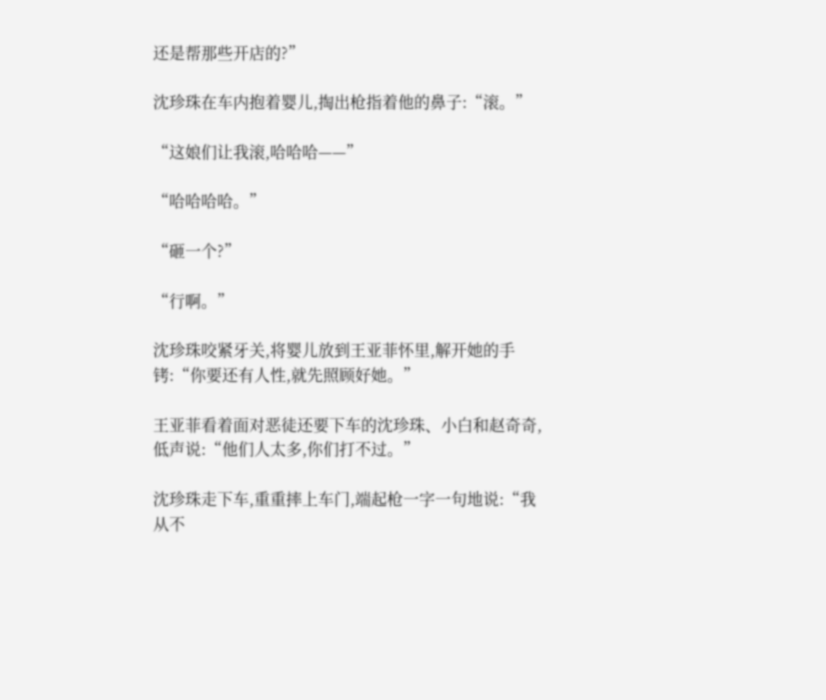还是帮那些开店的?”

沈珍珠在车内抱着婴儿,掏出枪指着他的鼻子:“滚。”

“这娘们让我滚,哈哈哈——”

“哈哈哈哈。”

“砸一个?”

“行啊。”

沈珍珠咬紧牙关,将婴儿放到王亚菲怀里,解开她的手铐:“你要还有人性,就先照顾好她。”

王亚菲看着面对恶徒还要下车的沈珍珠、小白和赵奇奇,低声说:“他们人太多,你们打不过。”

沈珍珠走下车,重重摔上车门,端起枪一字一句地说:“我从不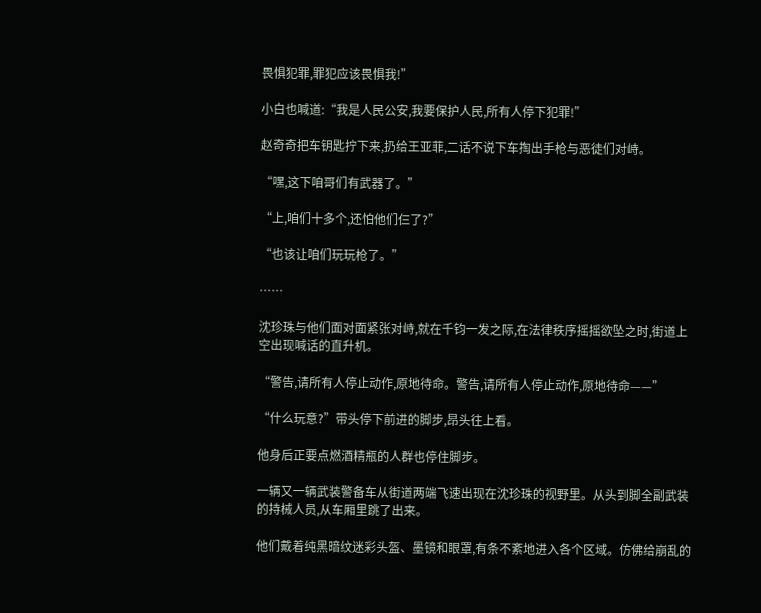畏惧犯罪,罪犯应该畏惧我!”

小白也喊道:“我是人民公安,我要保护人民,所有人停下犯罪!”

赵奇奇把车钥匙拧下来,扔给王亚菲,二话不说下车掏出手枪与恶徒们对峙。

“嘿,这下咱哥们有武器了。”

“上,咱们十多个,还怕他们仨了?”

“也该让咱们玩玩枪了。”

……

沈珍珠与他们面对面紧张对峙,就在千钧一发之际,在法律秩序摇摇欲坠之时,街道上空出现喊话的直升机。

“警告,请所有人停止动作,原地待命。警告,请所有人停止动作,原地待命——”

“什么玩意?”带头停下前进的脚步,昂头往上看。

他身后正要点燃酒精瓶的人群也停住脚步。

一辆又一辆武装警备车从街道两端飞速出现在沈珍珠的视野里。从头到脚全副武装的持械人员,从车厢里跳了出来。

他们戴着纯黑暗纹迷彩头盔、墨镜和眼罩,有条不紊地进入各个区域。仿佛给崩乱的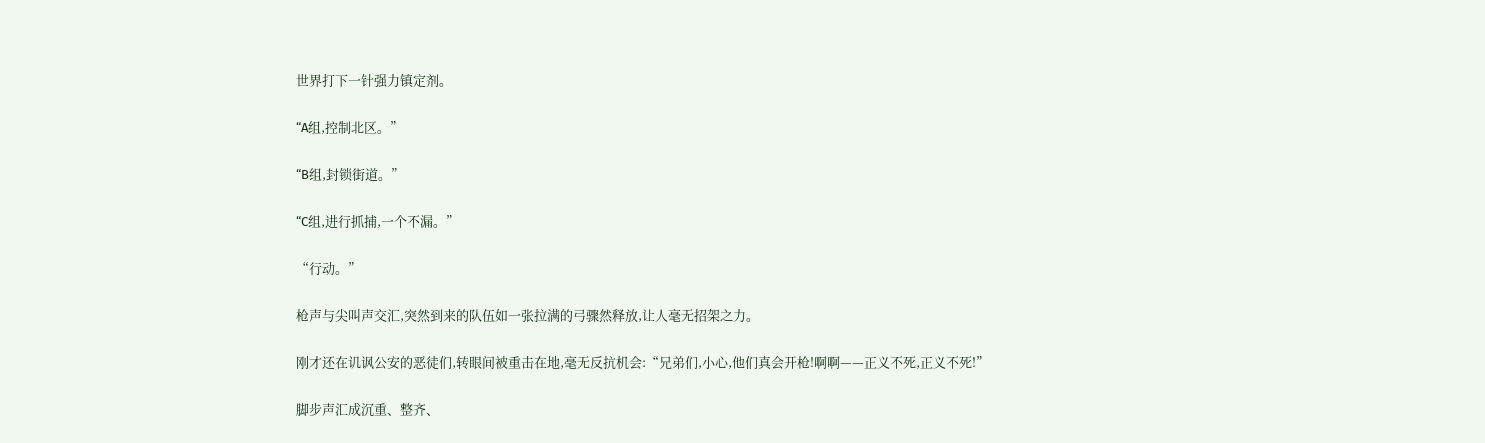世界打下一针强力镇定剂。

“A组,控制北区。”

“B组,封锁街道。”

“C组,进行抓捕,一个不漏。”

“行动。”

枪声与尖叫声交汇,突然到来的队伍如一张拉满的弓骤然释放,让人毫无招架之力。

刚才还在讥讽公安的恶徒们,转眼间被重击在地,毫无反抗机会:“兄弟们,小心,他们真会开枪!啊啊——正义不死,正义不死!”

脚步声汇成沉重、整齐、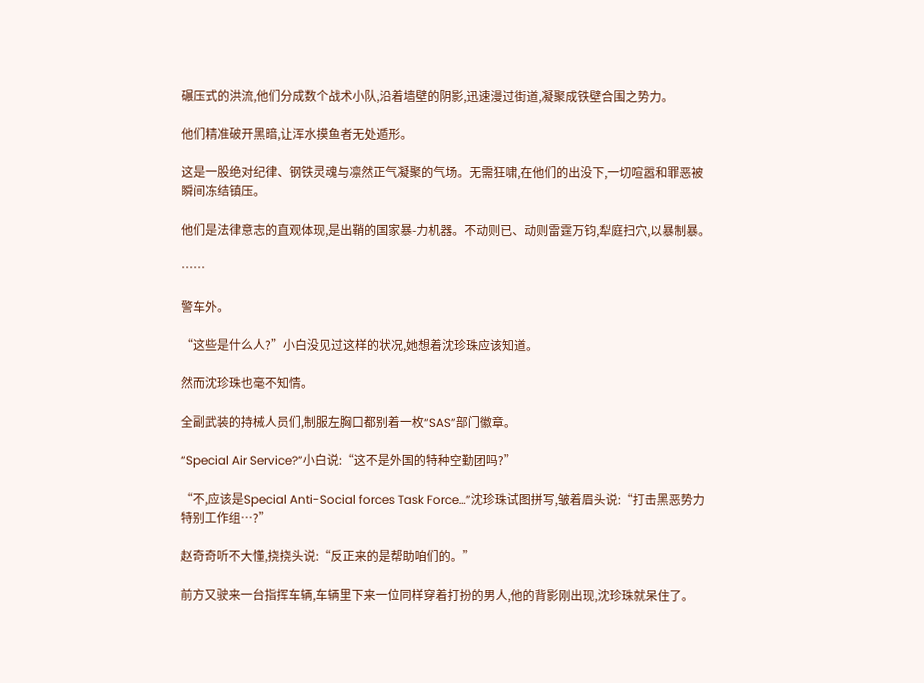碾压式的洪流,他们分成数个战术小队,沿着墙壁的阴影,迅速漫过街道,凝聚成铁壁合围之势力。

他们精准破开黑暗,让浑水摸鱼者无处遁形。

这是一股绝对纪律、钢铁灵魂与凛然正气凝聚的气场。无需狂啸,在他们的出没下,一切喧嚣和罪恶被瞬间冻结镇压。

他们是法律意志的直观体现,是出鞘的国家暴-力机器。不动则已、动则雷霆万钧,犁庭扫穴,以暴制暴。

……

警车外。

“这些是什么人?”小白没见过这样的状况,她想着沈珍珠应该知道。

然而沈珍珠也毫不知情。

全副武装的持械人员们,制服左胸口都别着一枚“SAS”部门徽章。

“Special Air Service?”小白说:“这不是外国的特种空勤团吗?”

“不,应该是Special Anti-Social forces Task Force…”沈珍珠试图拼写,皱着眉头说:“打击黑恶势力特别工作组…?”

赵奇奇听不大懂,挠挠头说:“反正来的是帮助咱们的。”

前方又驶来一台指挥车辆,车辆里下来一位同样穿着打扮的男人,他的背影刚出现,沈珍珠就呆住了。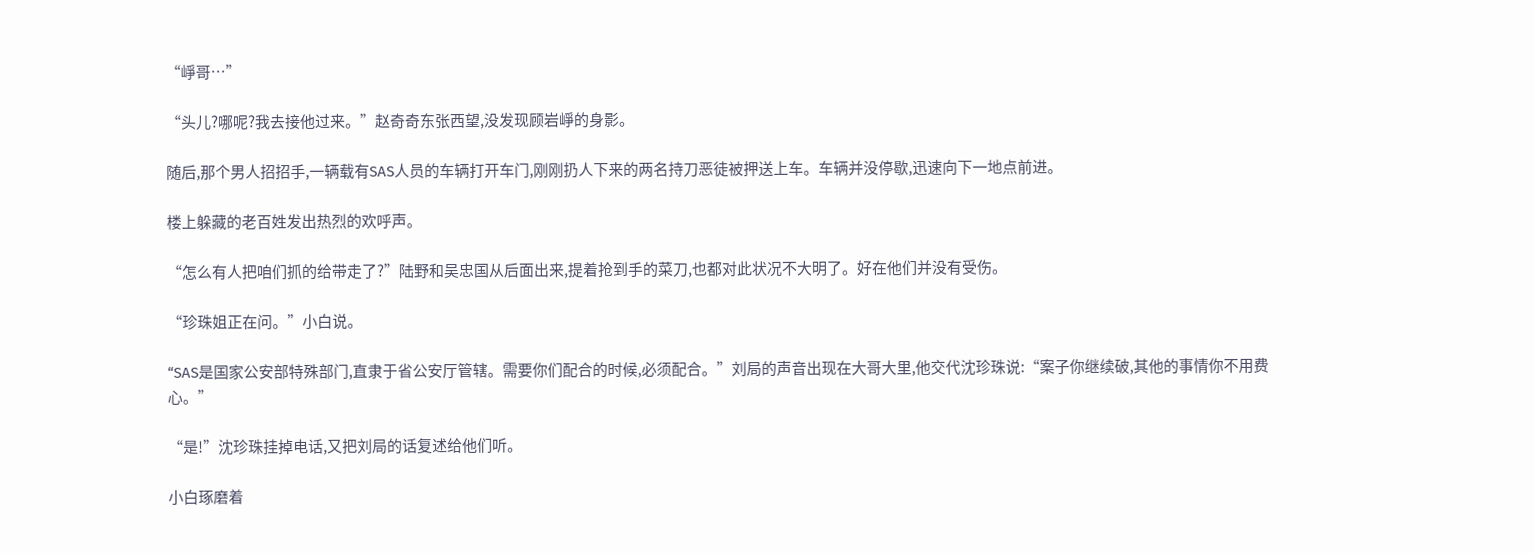“崢哥…”

“头儿?哪呢?我去接他过来。”赵奇奇东张西望,没发现顾岩崢的身影。

随后,那个男人招招手,一辆载有SAS人员的车辆打开车门,刚刚扔人下来的两名持刀恶徒被押送上车。车辆并没停歇,迅速向下一地点前进。

楼上躲藏的老百姓发出热烈的欢呼声。

“怎么有人把咱们抓的给带走了?”陆野和吴忠国从后面出来,提着抢到手的菜刀,也都对此状况不大明了。好在他们并没有受伤。

“珍珠姐正在问。”小白说。

“SAS是国家公安部特殊部门,直隶于省公安厅管辖。需要你们配合的时候,必须配合。”刘局的声音出现在大哥大里,他交代沈珍珠说:“案子你继续破,其他的事情你不用费心。”

“是!”沈珍珠挂掉电话,又把刘局的话复述给他们听。

小白琢磨着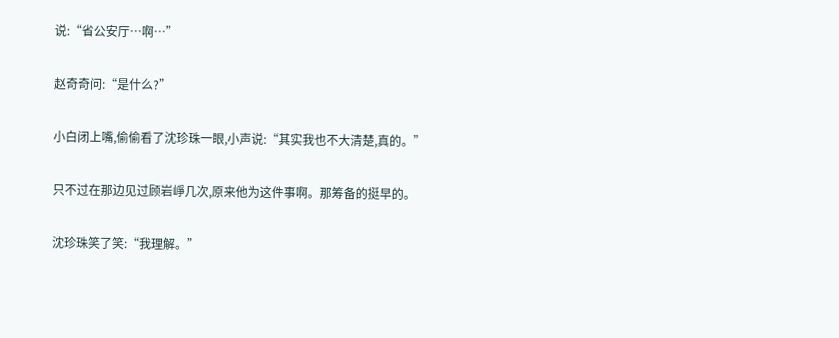说:“省公安厅…啊…”

赵奇奇问:“是什么?”

小白闭上嘴,偷偷看了沈珍珠一眼,小声说:“其实我也不大清楚,真的。”

只不过在那边见过顾岩崢几次,原来他为这件事啊。那筹备的挺早的。

沈珍珠笑了笑:“我理解。”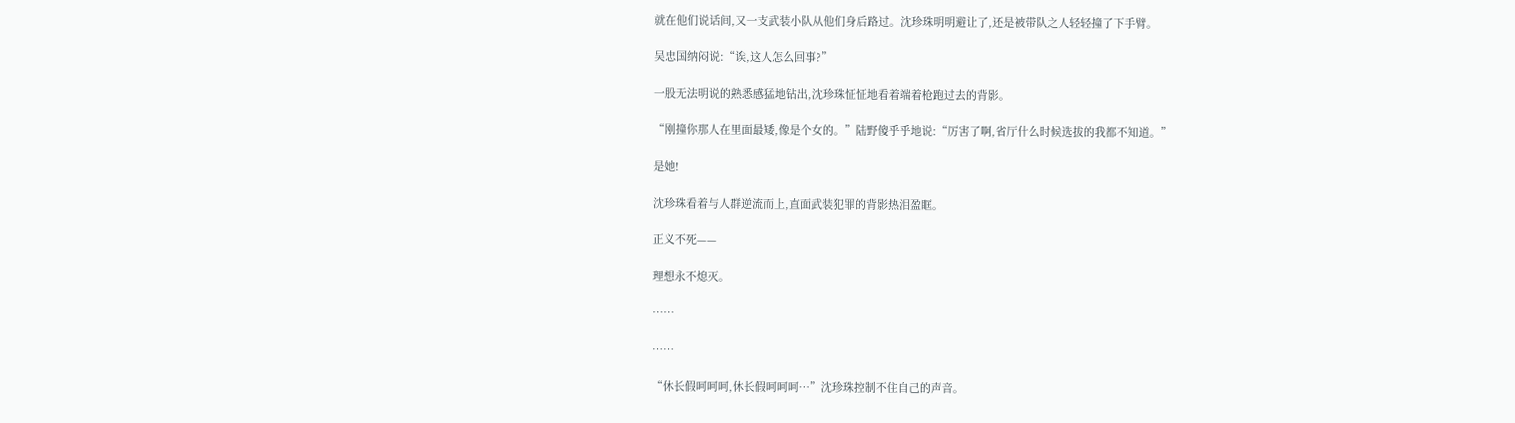就在他们说话间,又一支武装小队从他们身后路过。沈珍珠明明避让了,还是被带队之人轻轻撞了下手臂。

吴忠国纳闷说:“诶,这人怎么回事?”

一股无法明说的熟悉感猛地钻出,沈珍珠怔怔地看着端着枪跑过去的背影。

“刚撞你那人在里面最矮,像是个女的。”陆野傻乎乎地说:“厉害了啊,省厅什么时候选拔的我都不知道。”

是她!

沈珍珠看着与人群逆流而上,直面武装犯罪的背影热泪盈眶。

正义不死——

理想永不熄灭。

……

……

“休长假呵呵呵,休长假呵呵呵…”沈珍珠控制不住自己的声音。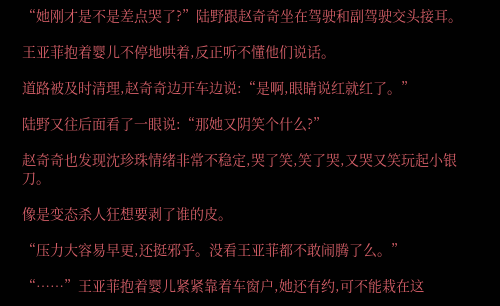“她刚才是不是差点哭了?”陆野跟赵奇奇坐在驾驶和副驾驶交头接耳。

王亚菲抱着婴儿不停地哄着,反正听不懂他们说话。

道路被及时清理,赵奇奇边开车边说:“是啊,眼睛说红就红了。”

陆野又往后面看了一眼说:“那她又阴笑个什么?”

赵奇奇也发现沈珍珠情绪非常不稳定,哭了笑,笑了哭,又哭又笑玩起小银刀。

像是变态杀人狂想要剥了谁的皮。

“压力大容易早更,还挺邪乎。没看王亚菲都不敢闹腾了么。”

“……”王亚菲抱着婴儿紧紧靠着车窗户,她还有约,可不能栽在这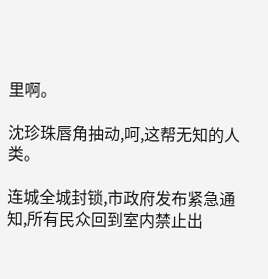里啊。

沈珍珠唇角抽动,呵,这帮无知的人类。

连城全城封锁,市政府发布紧急通知,所有民众回到室内禁止出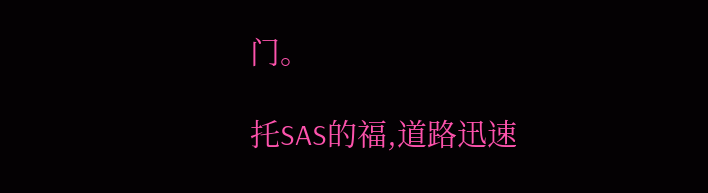门。

托SAS的福,道路迅速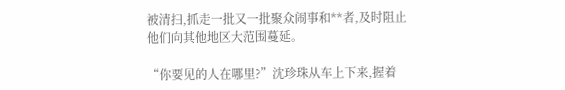被清扫,抓走一批又一批聚众闹事和**者,及时阻止他们向其他地区大范围蔓延。

“你要见的人在哪里?”沈珍珠从车上下来,握着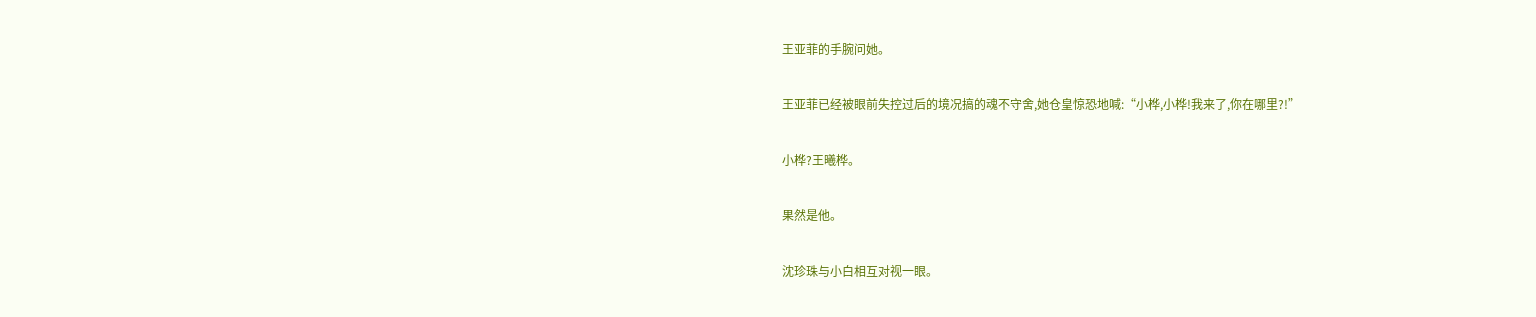王亚菲的手腕问她。

王亚菲已经被眼前失控过后的境况搞的魂不守舍,她仓皇惊恐地喊:“小桦,小桦!我来了,你在哪里?!”

小桦?王曦桦。

果然是他。

沈珍珠与小白相互对视一眼。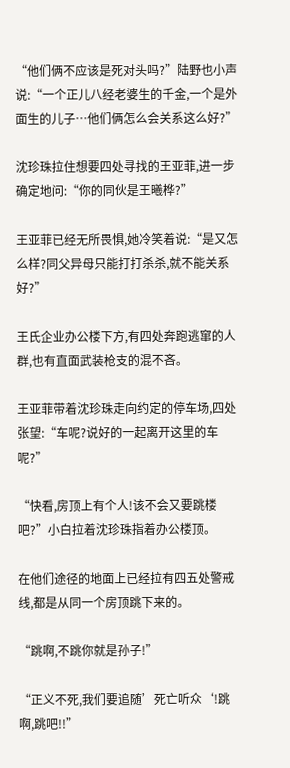“他们俩不应该是死对头吗?”陆野也小声说:“一个正儿八经老婆生的千金,一个是外面生的儿子…他们俩怎么会关系这么好?”

沈珍珠拉住想要四处寻找的王亚菲,进一步确定地问:“你的同伙是王曦桦?”

王亚菲已经无所畏惧,她冷笑着说:“是又怎么样?同父异母只能打打杀杀,就不能关系好?”

王氏企业办公楼下方,有四处奔跑逃窜的人群,也有直面武装枪支的混不吝。

王亚菲带着沈珍珠走向约定的停车场,四处张望:“车呢?说好的一起离开这里的车呢?”

“快看,房顶上有个人!该不会又要跳楼吧?”小白拉着沈珍珠指着办公楼顶。

在他们途径的地面上已经拉有四五处警戒线,都是从同一个房顶跳下来的。

“跳啊,不跳你就是孙子!”

“正义不死,我们要追随’死亡听众‘!跳啊,跳吧!!”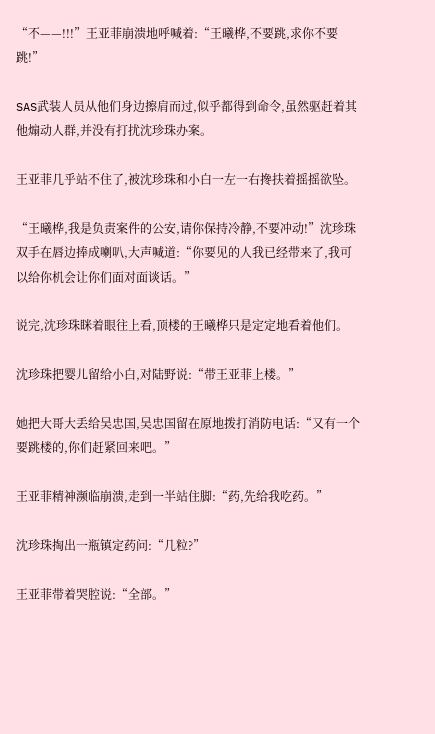“不——!!!”王亚菲崩溃地呼喊着:“王曦桦,不要跳,求你不要跳!”

SAS武装人员从他们身边擦肩而过,似乎都得到命令,虽然驱赶着其他煽动人群,并没有打扰沈珍珠办案。

王亚菲几乎站不住了,被沈珍珠和小白一左一右搀扶着摇摇欲坠。

“王曦桦,我是负责案件的公安,请你保持冷静,不要冲动!”沈珍珠双手在唇边捧成喇叭,大声喊道:“你要见的人我已经带来了,我可以给你机会让你们面对面谈话。”

说完,沈珍珠眯着眼往上看,顶楼的王曦桦只是定定地看着他们。

沈珍珠把婴儿留给小白,对陆野说:“带王亚菲上楼。”

她把大哥大丢给吴忠国,吴忠国留在原地拨打消防电话:“又有一个要跳楼的,你们赶紧回来吧。”

王亚菲精神濒临崩溃,走到一半站住脚:“药,先给我吃药。”

沈珍珠掏出一瓶镇定药问:“几粒?”

王亚菲带着哭腔说:“全部。”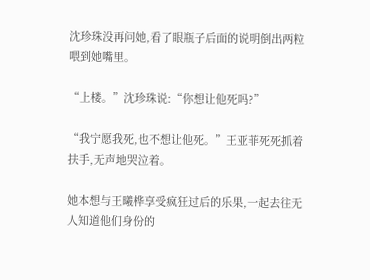沈珍珠没再问她,看了眼瓶子后面的说明倒出两粒喂到她嘴里。

“上楼。”沈珍珠说:“你想让他死吗?”

“我宁愿我死,也不想让他死。”王亚菲死死抓着扶手,无声地哭泣着。

她本想与王曦桦享受疯狂过后的乐果,一起去往无人知道他们身份的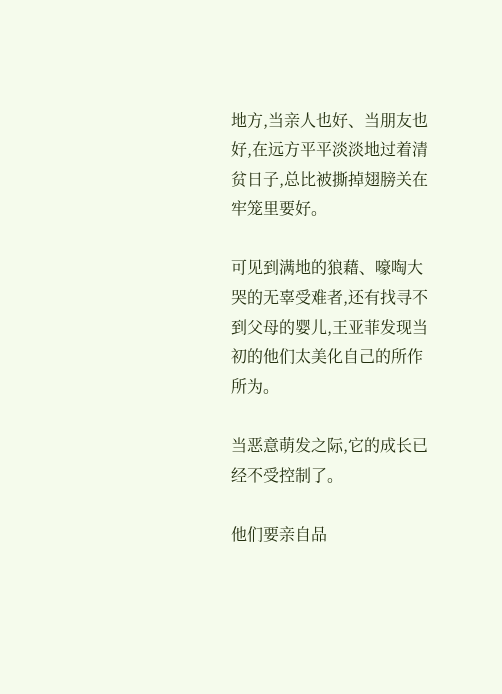地方,当亲人也好、当朋友也好,在远方平平淡淡地过着清贫日子,总比被撕掉翅膀关在牢笼里要好。

可见到满地的狼藉、嚎啕大哭的无辜受难者,还有找寻不到父母的婴儿,王亚菲发现当初的他们太美化自己的所作所为。

当恶意萌发之际,它的成长已经不受控制了。

他们要亲自品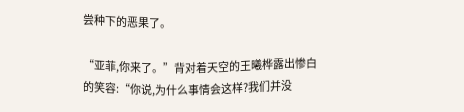尝种下的恶果了。

“亚菲,你来了。”背对着天空的王曦桦露出惨白的笑容:“你说,为什么事情会这样?我们并没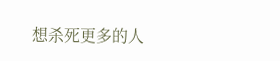想杀死更多的人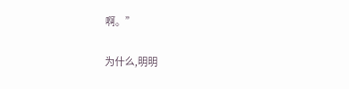啊。”

为什么,明明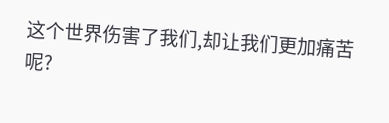这个世界伤害了我们,却让我们更加痛苦呢?